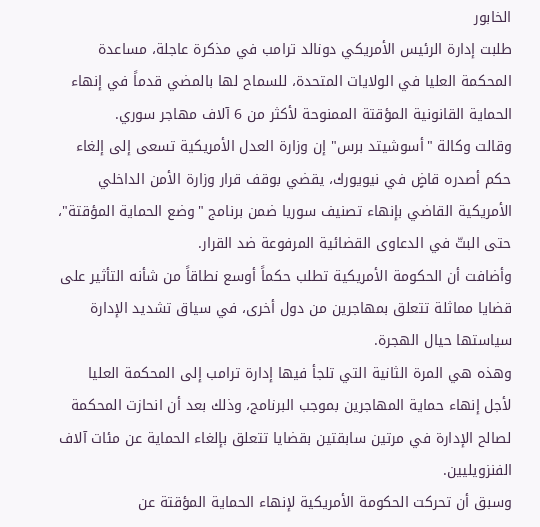الخابور
طلبت إدارة الرئيس الأمريكي دونالد ترامب في مذكرة عاجلة، مساعدة المحكمة العليا في الولايات المتحدة، للسماح لها بالمضي قدماً في إنهاء الحماية القانونية المؤقتة الممنوحة لأكثر من 6 آلاف مهاجر سوري.
وقالت وكالة "أسوشيتد برس" إن وزارة العدل الأمريكية تسعى إلى إلغاء حكم أصدره قاضٍ في نيويورك، يقضي بوقف قرار وزارة الأمن الداخلي الأمريكية القاضي بإنهاء تصنيف سوريا ضمن برنامج "وضع الحماية المؤقتة"، حتى البتّ في الدعاوى القضائية المرفوعة ضد القرار.
وأضافت أن الحكومة الأمريكية تطلب حكماً أوسع نطاقاً من شأنه التأثير على قضايا مماثلة تتعلق بمهاجرين من دول أخرى، في سياق تشديد الإدارة سياستها حيال الهجرة.
وهذه هي المرة الثانية التي تلجأ فيها إدارة ترامب إلى المحكمة العليا لأجل إنهاء حماية المهاجرين بموجب البرنامج، وذلك بعد أن انحازت المحكمة لصالح الإدارة في مرتين سابقتين بقضايا تتعلق بإلغاء الحماية عن مئات آلاف الفنزويليين.
وسبق أن تحركت الحكومة الأمريكية لإنهاء الحماية المؤقتة عن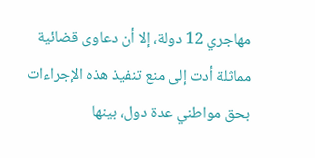مهاجري 12 دولة، إلا أن دعاوى قضائية مماثلة أدت إلى منع تنفيذ هذه الإجراءات بحق مواطني عدة دول، بينها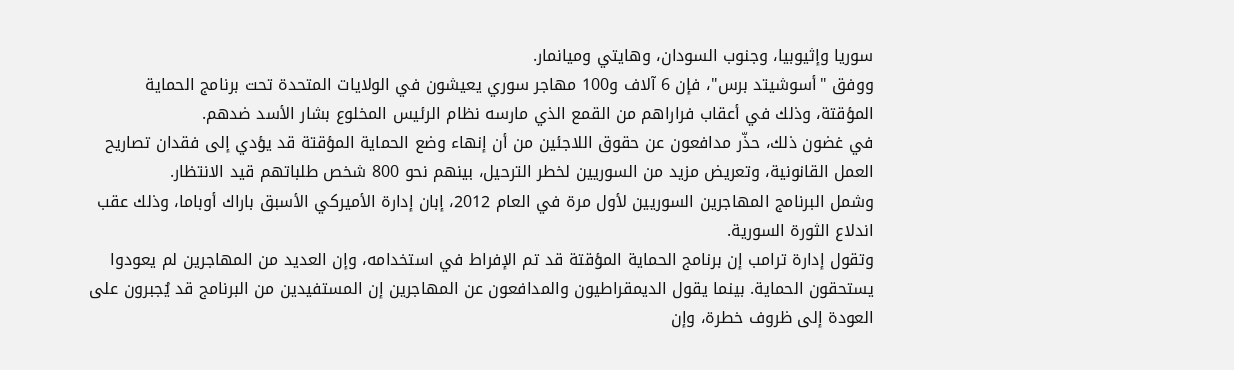سوريا وإثيوبيا، وجنوب السودان، وهايتي وميانمار.
ووفق "أسوشيتد برس"، فإن 6 آلاف و100 مهاجر سوري يعيشون في الولايات المتحدة تحت برنامج الحماية المؤقتة، وذلك في أعقاب فراراهم من القمع الذي مارسه نظام الرئيس المخلوع بشار الأسد ضدهم.
في غضون ذلك، حذّر مدافعون عن حقوق اللاجئين من أن إنهاء وضع الحماية المؤقتة قد يؤدي إلى فقدان تصاريح العمل القانونية، وتعريض مزيد من السوريين لخطر الترحيل، بينهم نحو 800 شخص طلباتهم قيد الانتظار.
وشمل البرنامج المهاجرين السوريين لأول مرة في العام 2012، إبان إدارة الأميركي الأسبق باراك أوباما، وذلك عقب اندلاع الثورة السورية.
وتقول إدارة ترامب إن برنامج الحماية المؤقتة قد تم الإفراط في استخدامه، وإن العديد من المهاجرين لم يعودوا يستحقون الحماية. بينما يقول الديمقراطيون والمدافعون عن المهاجرين إن المستفيدين من البرنامج قد يُجبرون على العودة إلى ظروف خطرة، وإن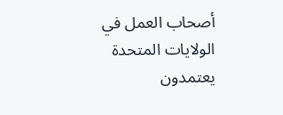أصحاب العمل في الولايات المتحدة يعتمدون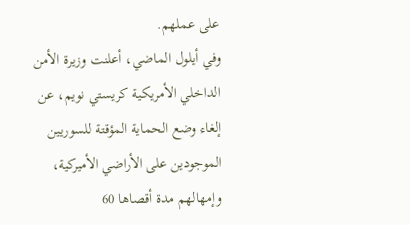على عملهم.
وفي أيلول الماضي، أعلنت وزيرة الأمن الداخلي الأمريكية كريستي نويم، عن إلغاء وضع الحماية المؤقتة للسوريين الموجودين على الأراضي الأميركية، وإمهالهم مدة أقصاها 60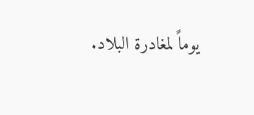يوماً لمغادرة البلاد.